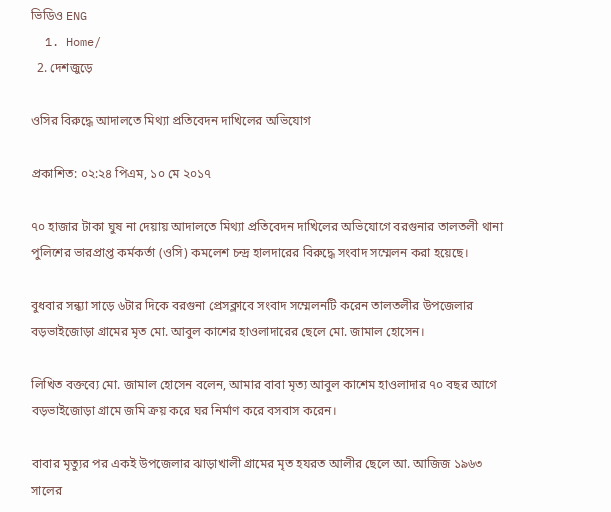ভিডিও ENG
  1. Home/
  2. দেশজুড়ে

ওসির বিরুদ্ধে আদালতে মিথ্যা প্রতিবেদন দাখিলের অভিযোগ

প্রকাশিত: ০২:২৪ পিএম, ১০ মে ২০১৭

৭০ হাজার টাকা ঘুষ না দেয়ায় আদালতে মিথ্যা প্রতিবেদন দাখিলের অভিযোগে বরগুনার তালতলী থানা পুলিশের ভারপ্রাপ্ত কর্মকর্তা (ওসি) কমলেশ চন্দ্র হালদারের বিরুদ্ধে সংবাদ সম্মেলন করা হয়েছে।

বুধবার সন্ধ্যা সাড়ে ৬টার দিকে বরগুনা প্রেসক্লাবে সংবাদ সম্মেলনটি করেন তালতলীর উপজেলার বড়ভাইজোড়া গ্রামের মৃত মো. আবুল কাশের হাওলাদারের ছেলে মো. জামাল হোসেন।

লিখিত বক্তব্যে মো. জামাল হোসেন বলেন, আমার বাবা মৃত্য আবুল কাশেম হাওলাদার ৭০ বছর আগে বড়ভাইজোড়া গ্রামে জমি ক্রয় করে ঘর নির্মাণ করে বসবাস করেন।

বাবার মৃত্যুর পর একই উপজেলার ঝাড়াখালী গ্রামের মৃত হযরত আলীর ছেলে আ. আজিজ ১৯৬৩ সালের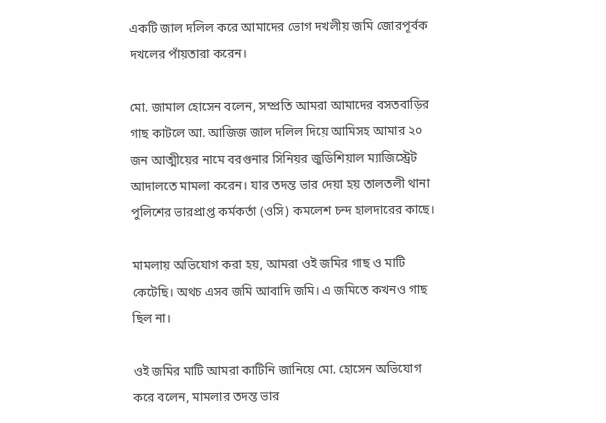একটি জাল দলিল করে আমাদের ভোগ দখলীয় জমি জোরপূর্বক দখলের পাঁয়তারা করেন।

মো. জামাল হোসেন বলেন, সম্প্রতি আমরা আমাদের বসতবাড়ির গাছ কাটলে আ. আজিজ জাল দলিল দিয়ে আমিসহ আমার ২০ জন আত্মীয়ের নামে বরগুনার সিনিয়র জুডিশিয়াল ম্যাজিস্ট্রেট আদালতে মামলা করেন। যার তদন্ত ভার দেয়া হয় তালতলী থানা পুলিশের ভারপ্রাপ্ত কর্মকর্তা (ওসি) কমলেশ চন্দ হালদারের কাছে।

মামলায় অভিযোগ করা হয়, আমরা ওই জমির গাছ ও মাটি কেটেছি। অথচ এসব জমি আবাদি জমি। এ জমিতে কখনও গাছ ছিল না।

ওই জমির মাটি আমরা কাটিনি জানিয়ে মো. হোসেন অভিযোগ করে বলেন, মামলার তদন্ত ভার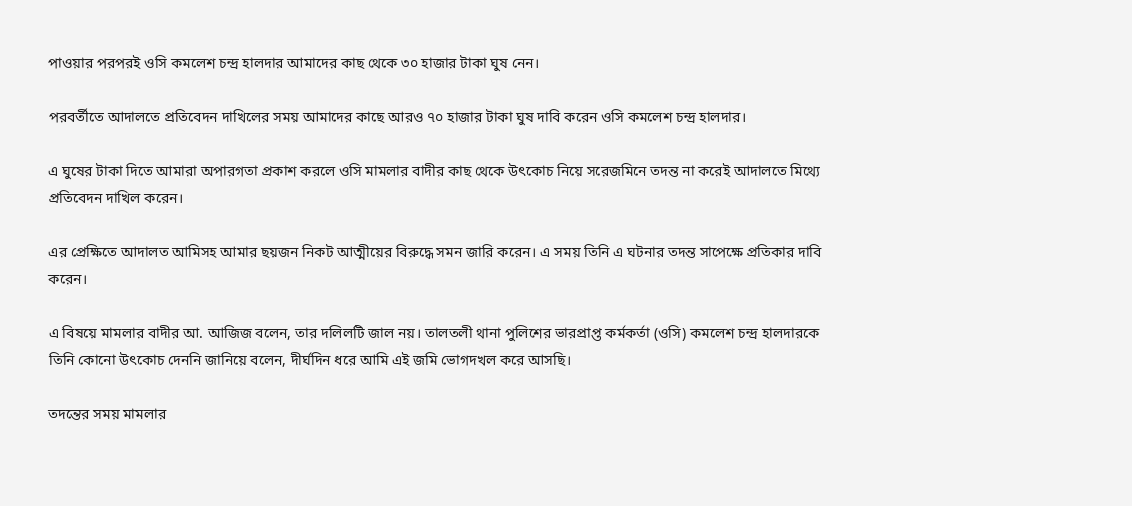পাওয়ার পরপরই ওসি কমলেশ চন্দ্র হালদার আমাদের কাছ থেকে ৩০ হাজার টাকা ঘুষ নেন।

পরবর্তীতে আদালতে প্রতিবেদন দাখিলের সময় আমাদের কাছে আরও ৭০ হাজার টাকা ঘুষ দাবি করেন ওসি কমলেশ চন্দ্র হালদার।

এ ঘুষের টাকা দিতে আমারা অপারগতা প্রকাশ করলে ওসি মামলার বাদীর কাছ থেকে উৎকোচ নিয়ে সরেজমিনে তদন্ত না করেই আদালতে মিথ্যে প্রতিবেদন দাখিল করেন।

এর প্রেক্ষিতে আদালত আমিসহ আমার ছয়জন নিকট আত্মীয়ের বিরুদ্ধে সমন জারি করেন। এ সময় তিনি এ ঘটনার তদন্ত সাপেক্ষে প্রতিকার দাবি করেন।

এ বিষয়ে মামলার বাদীর আ. আজিজ বলেন, তার দলিলটি জাল নয়। তালতলী থানা পুলিশের ভারপ্রাপ্ত কর্মকর্তা (ওসি) কমলেশ চন্দ্র হালদারকে তিনি কোনো উৎকোচ দেননি জানিয়ে বলেন, দীর্ঘদিন ধরে আমি এই জমি ভোগদখল করে আসছি।

তদন্তের সময় মামলার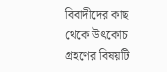বিবাদীদের কাছ থেকে উৎকোচ গ্রহণের বিষয়টি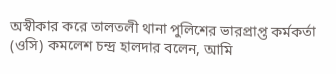অস্বীকার করে তালতলী থানা পুলিশের ভারপ্রাপ্ত কর্মকর্তা (ওসি) কমলেশ চন্দ্র হালদার বলেন, আমি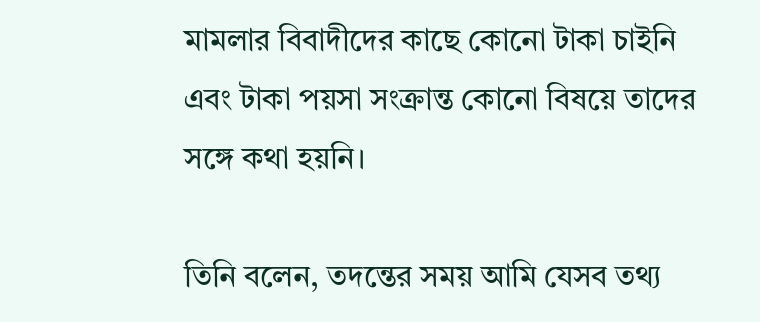মামলার বিবাদীদের কাছে কোনো টাকা চাইনি এবং টাকা পয়সা সংক্রান্ত কোনো বিষয়ে তাদের সঙ্গে কথা হয়নি।

তিনি বলেন, তদন্তের সময় আমি যেসব তথ্য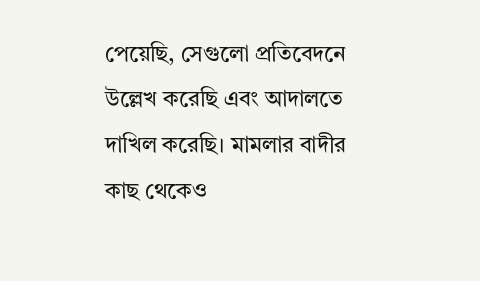পেয়েছি, সেগুলো প্রতিবেদনে উল্লেখ করেছি এবং আদালতে দাখিল করেছি। মামলার বাদীর কাছ থেকেও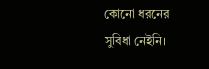কোনো ধরনের সুবিধা নেইনি।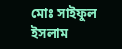মোঃ সাইফুল ইসলাম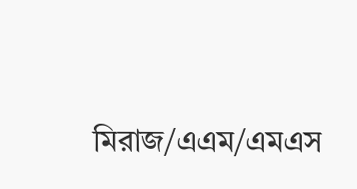মিরাজ/এএম/এমএস